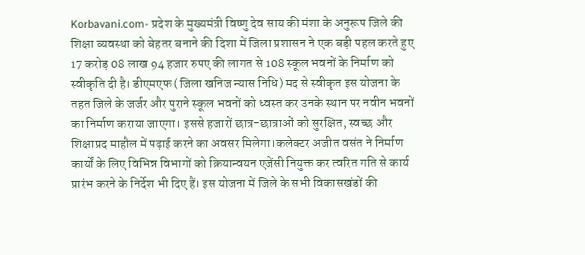Korbavani.com- प्रदेश के मुख्यमंत्री विष्णु देव साय की मंशा के अनुरूप जिले की शिक्षा व्यवस्था को बेहतर बनाने की दिशा में जिला प्रशासन ने एक बड़ी पहल करते हुए 17 करोड़ 08 लाख 94 हजार रुपए की लागत से 108 स्कूल भवनों के निर्माण को स्वीकृति दी है। डीएमएफ (जिला खनिज न्यास निधि) मद से स्वीकृत इस योजना के तहत जिले के जर्जर और पुराने स्कूल भवनों को ध्वस्त कर उनके स्थान पर नवीन भवनों का निर्माण कराया जाएगा। इससे हजारों छात्र-छात्राओं को सुरक्षित, स्वच्छ और शिक्षाप्रद माहौल में पढ़ाई करने का अवसर मिलेगा।कलेक्टर अजीत वसंत ने निर्माण कार्यों के लिए विभिन्न विभागों को क्रियान्वयन एजेंसी नियुक्त कर त्वरित गति से कार्य प्रारंभ करने के निर्देश भी दिए हैं। इस योजना में जिले के सभी विकासखंडों की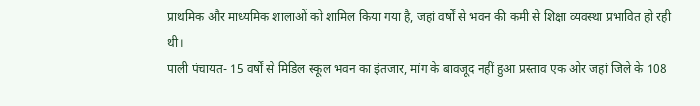प्राथमिक और माध्यमिक शालाओं को शामिल किया गया है, जहां वर्षों से भवन की कमी से शिक्षा व्यवस्था प्रभावित हो रही थी।
पाली पंचायत- 15 वर्षों से मिडिल स्कूल भवन का इंतजार, मांग के बावजूद नहीं हुआ प्रस्ताव एक ओर जहां जिले के 108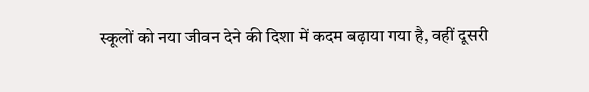स्कूलों को नया जीवन देने की दिशा में कदम बढ़ाया गया है, वहीं दूसरी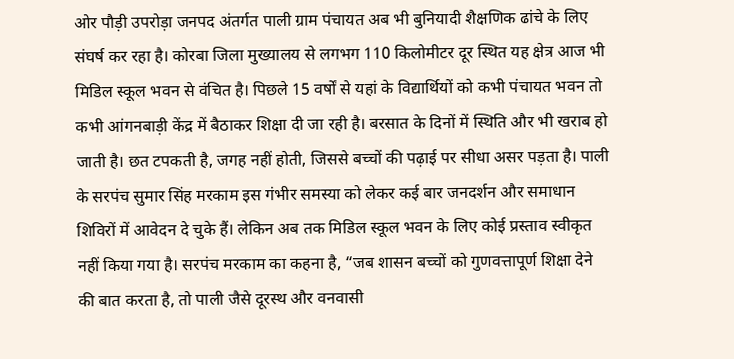ओर पौड़ी उपरोड़ा जनपद अंतर्गत पाली ग्राम पंचायत अब भी बुनियादी शैक्षणिक ढांचे के लिए संघर्ष कर रहा है। कोरबा जिला मुख्यालय से लगभग 110 किलोमीटर दूर स्थित यह क्षेत्र आज भी मिडिल स्कूल भवन से वंचित है। पिछले 15 वर्षों से यहां के विद्यार्थियों को कभी पंचायत भवन तो कभी आंगनबाड़ी केंद्र में बैठाकर शिक्षा दी जा रही है। बरसात के दिनों में स्थिति और भी खराब हो जाती है। छत टपकती है, जगह नहीं होती, जिससे बच्चों की पढ़ाई पर सीधा असर पड़ता है। पाली के सरपंच सुमार सिंह मरकाम इस गंभीर समस्या को लेकर कई बार जनदर्शन और समाधान शिविरों में आवेदन दे चुके हैं। लेकिन अब तक मिडिल स्कूल भवन के लिए कोई प्रस्ताव स्वीकृत नहीं किया गया है। सरपंच मरकाम का कहना है, “जब शासन बच्चों को गुणवत्तापूर्ण शिक्षा देने की बात करता है, तो पाली जैसे दूरस्थ और वनवासी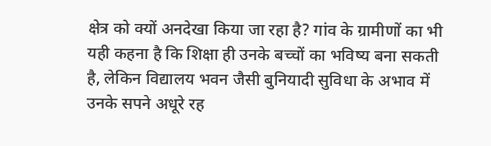क्षेत्र को क्यों अनदेखा किया जा रहा है? गांव के ग्रामीणों का भी यही कहना है कि शिक्षा ही उनके बच्चों का भविष्य बना सकती है, लेकिन विद्यालय भवन जैसी बुनियादी सुविधा के अभाव में उनके सपने अधूरे रह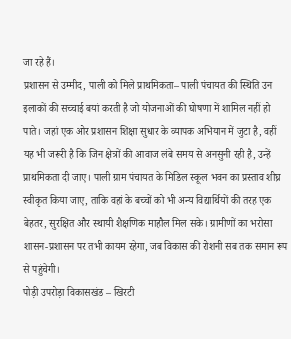जा रहे हैं।
प्रशासन से उम्मीद, पाली को मिले प्राथमिकता– पाली पंचायत की स्थिति उन इलाकों की सच्चाई बयां करती है जो योजनाओं की घोषणा में शामिल नहीं हो पाते। जहां एक ओर प्रशासन शिक्षा सुधार के व्यापक अभियान में जुटा है, वहीं यह भी जरूरी है कि जिन क्षेत्रों की आवाज लंबे समय से अनसुनी रही है, उन्हें प्राथमिकता दी जाए। पाली ग्राम पंचायत के मिडिल स्कूल भवन का प्रस्ताव शीघ्र स्वीकृत किया जाए, ताकि वहां के बच्चों को भी अन्य विद्यार्थियों की तरह एक बेहतर, सुरक्षित और स्थायी शैक्षणिक माहौल मिल सके। ग्रामीणों का भरोसा शासन-प्रशासन पर तभी कायम रहेगा, जब विकास की रोशनी सब तक समान रूप से पहुंचेगी।
पोड़ी उपरोड़ा विकासखंड – खिरटी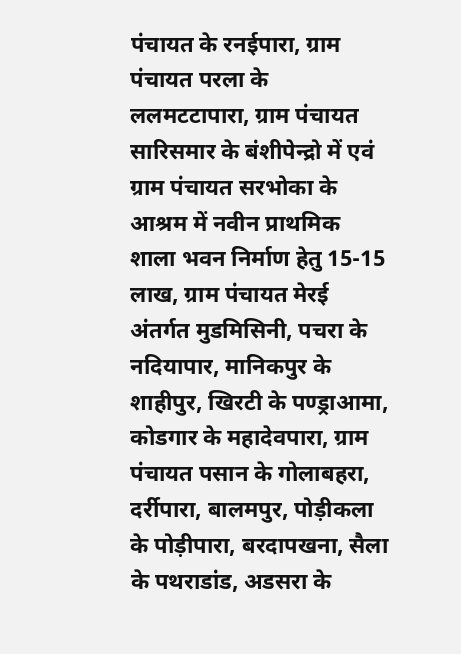पंचायत के रनईपारा, ग्राम पंचायत परला के ललमटटापारा, ग्राम पंचायत सारिसमार के बंशीपेन्द्रो में एवं ग्राम पंचायत सरभोका के आश्रम में नवीन प्राथमिक शाला भवन निर्माण हेतु 15-15 लाख, ग्राम पंचायत मेरई अंतर्गत मुडमिसिनी, पचरा के नदियापार, मानिकपुर के शाहीपुर, खिरटी के पण्ड्राआमा, कोडगार के महादेवपारा, ग्राम पंचायत पसान के गोलाबहरा, दर्रीपारा, बालमपुर, पोड़ीकला के पोड़ीपारा, बरदापखना, सैला के पथराडांड, अडसरा के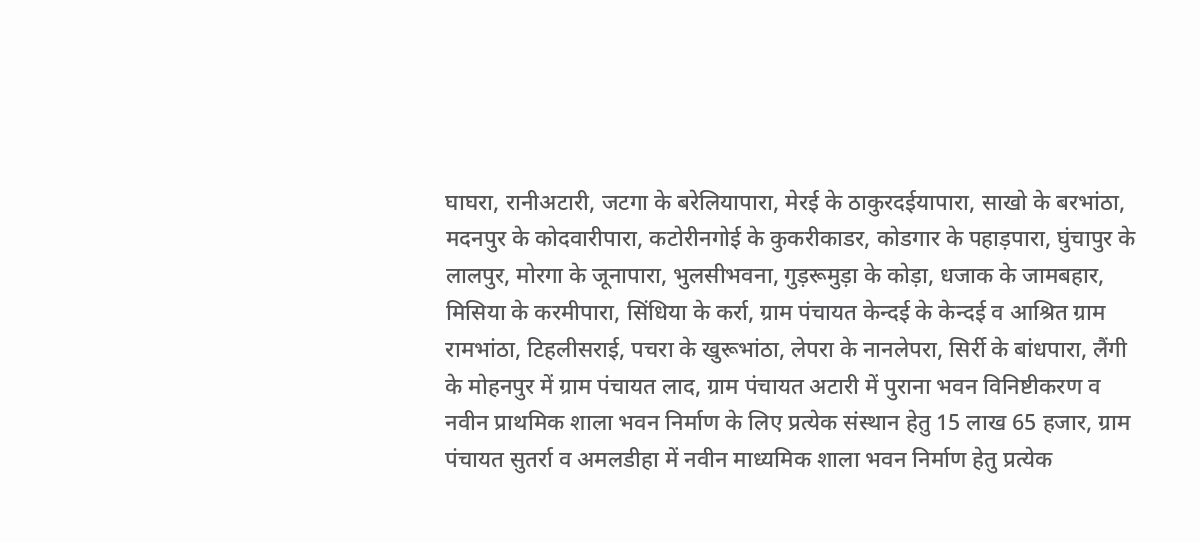घाघरा, रानीअटारी, जटगा के बरेलियापारा, मेरई के ठाकुरदईयापारा, साखो के बरभांठा, मदनपुर के कोदवारीपारा, कटोरीनगोई के कुकरीकाडर, कोडगार के पहाड़पारा, घुंचापुर के लालपुर, मोरगा के जूनापारा, भुलसीभवना, गुड़रूमुड़ा के कोड़ा, धजाक के जामबहार, मिसिया के करमीपारा, सिंधिया के कर्रा, ग्राम पंचायत केन्दई के केन्दई व आश्रित ग्राम रामभांठा, टिहलीसराई, पचरा के खुरूभांठा, लेपरा के नानलेपरा, सिर्री के बांधपारा, लैंगी के मोहनपुर में ग्राम पंचायत लाद, ग्राम पंचायत अटारी में पुराना भवन विनिष्टीकरण व नवीन प्राथमिक शाला भवन निर्माण के लिए प्रत्येक संस्थान हेतु 15 लाख 65 हजार, ग्राम पंचायत सुतर्रा व अमलडीहा में नवीन माध्यमिक शाला भवन निर्माण हेतु प्रत्येक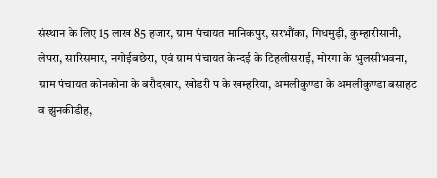संस्थान के लिए 15 लाख 85 हजार, ग्राम पंचायत मानिकपुर, सरभौंका, गिधमुड़ी, कुम्हारीसानी, लेपरा, सारिसमार, नगोईबछेरा, एवं ग्राम पंचायत केन्दई के टिहलीसराई, मोरगा के भुलसीभवना, ग्राम पंचायत कोनकोना के बरौदखार, खोडरी प के खम्हरिया, अमलीकुण्डा के अमलीकुण्डा बसाहट व झुनकीडीह,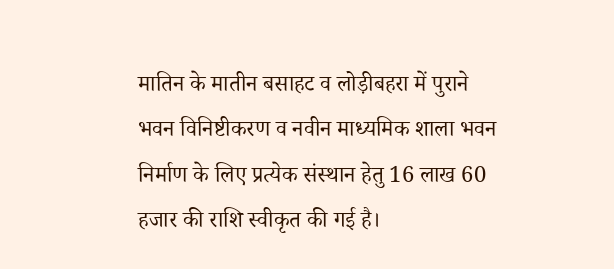मातिन के मातीन बसाहट व लोड़ीबहरा में पुराने भवन विनिष्टीकरण व नवीन माध्यमिक शाला भवन निर्माण के लिए प्रत्येक संस्थान हेतु 16 लाख 60 हजार की राशि स्वीकृत की गई है।